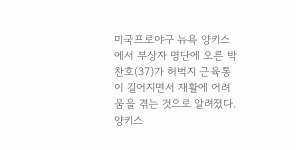미국프로야구 뉴욕 양키스에서 부상자 명단에 오른 박찬호(37)가 허벅지 근육통이 길어지면서 재활에 어려움을 겪는 것으로 알려졌다.
양키스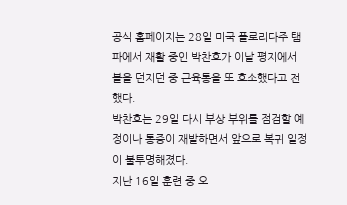공식 홈페이지는 28일 미국 플로리다주 탬파에서 재활 중인 박찬호가 이날 평지에서 볼을 던지던 중 근육통을 또 호소했다고 전했다.
박찬호는 29일 다시 부상 부위를 점검할 예정이나 통증이 재발하면서 앞으로 복귀 일정이 불투명해졌다.
지난 16일 훈련 중 오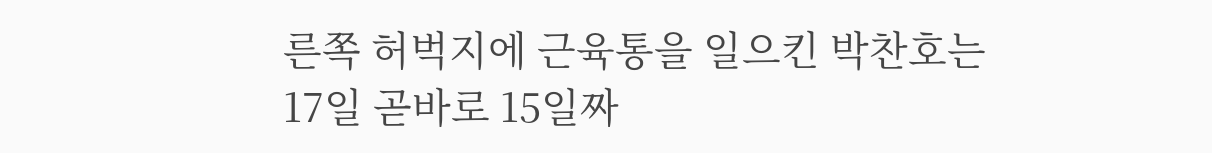른쪽 허벅지에 근육통을 일으킨 박찬호는 17일 곧바로 15일짜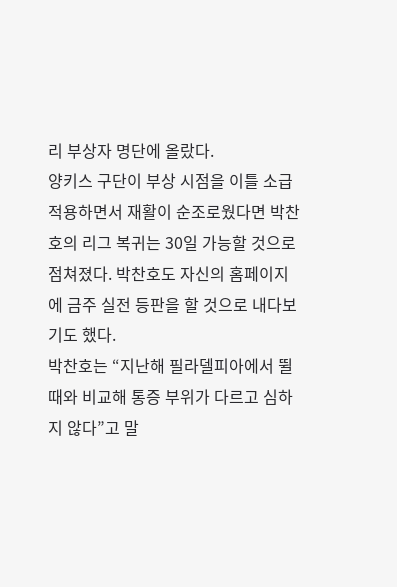리 부상자 명단에 올랐다.
양키스 구단이 부상 시점을 이틀 소급 적용하면서 재활이 순조로웠다면 박찬호의 리그 복귀는 30일 가능할 것으로 점쳐졌다. 박찬호도 자신의 홈페이지에 금주 실전 등판을 할 것으로 내다보기도 했다.
박찬호는 “지난해 필라델피아에서 뛸 때와 비교해 통증 부위가 다르고 심하지 않다”고 말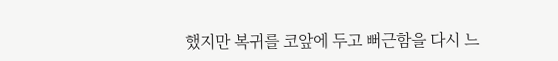했지만 복귀를 코앞에 두고 뻐근함을 다시 느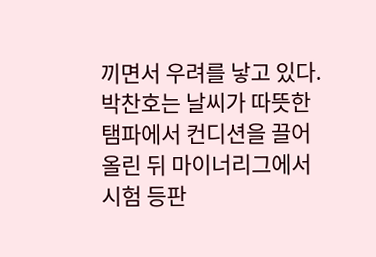끼면서 우려를 낳고 있다.
박찬호는 날씨가 따뜻한 탬파에서 컨디션을 끌어올린 뒤 마이너리그에서 시험 등판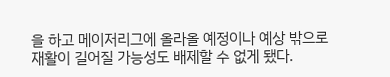을 하고 메이저리그에 올라올 예정이나 예상 밖으로 재활이 길어질 가능성도 배제할 수 없게 됐다.